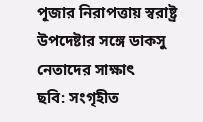পূজার নিরাপত্তায় স্বরাষ্ট্র উপদেষ্টার সঙ্গে ডাকসু নেতাদের সাক্ষাৎ
ছবি: সংগৃহীত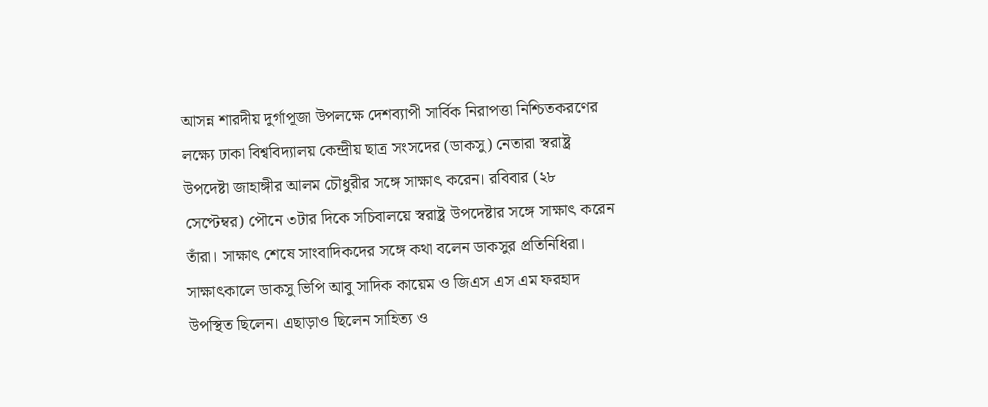আসন্ন শারদীয় দুর্গাপূজা উপলক্ষে দেশব্যাপী সার্বিক নিরাপত্তা নিশ্চিতকরণের লক্ষ্যে ঢাকা বিশ্ববিদ্যালয় কেন্দ্রীয় ছাত্র সংসদের (ডাকসু) নেতারা স্বরাষ্ট্র উপদেষ্টা জাহাঙ্গীর আলম চৌধুরীর সঙ্গে সাক্ষাৎ করেন। রবিবার (২৮ সেপ্টেম্বর) পৌনে ৩টার দিকে সচিবালয়ে স্বরাষ্ট্র উপদেষ্টার সঙ্গে সাক্ষাৎ করেন তাঁরা। সাক্ষাৎ শেষে সাংবাদিকদের সঙ্গে কথা বলেন ডাকসুর প্রতিনিধিরা।
সাক্ষাৎকালে ডাকসু ভিপি আবু সাদিক কায়েম ও জিএস এস এম ফরহাদ উপস্থিত ছিলেন। এছাড়াও ছিলেন সাহিত্য ও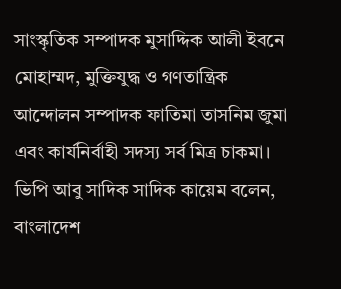সাংস্কৃতিক সম্পাদক মুসাদ্দিক আলী ইবনে মোহাম্মদ, মুক্তিযুদ্ধ ও গণতান্ত্রিক আন্দোলন সম্পাদক ফাতিমা তাসনিম জুমা এবং কার্যনির্বাহী সদস্য সর্ব মিত্র চাকমা।
ভিপি আবু সাদিক সাদিক কায়েম বলেন, বাংলাদেশ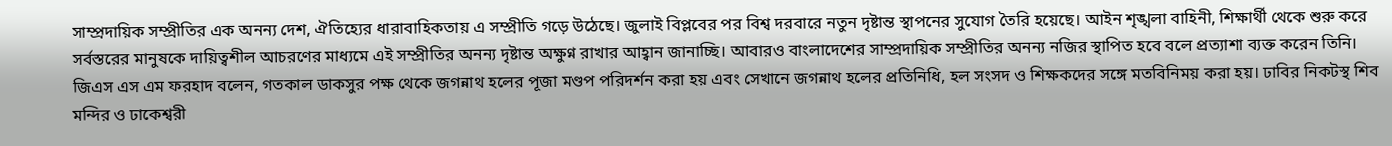সাম্প্রদায়িক সম্প্রীতির এক অনন্য দেশ, ঐতিহ্যের ধারাবাহিকতায় এ সম্প্রীতি গড়ে উঠেছে। জুলাই বিপ্লবের পর বিশ্ব দরবারে নতুন দৃষ্টান্ত স্থাপনের সুযোগ তৈরি হয়েছে। আইন শৃঙ্খলা বাহিনী, শিক্ষার্থী থেকে শুরু করে সর্বস্তরের মানুষকে দায়িত্বশীল আচরণের মাধ্যমে এই সম্প্রীতির অনন্য দৃষ্টান্ত অক্ষুণ্ন রাখার আহ্বান জানাচ্ছি। আবারও বাংলাদেশের সাম্প্রদায়িক সম্প্রীতির অনন্য নজির স্থাপিত হবে বলে প্রত্যাশা ব্যক্ত করেন তিনি।
জিএস এস এম ফরহাদ বলেন, গতকাল ডাকসুর পক্ষ থেকে জগন্নাথ হলের পূজা মণ্ডপ পরিদর্শন করা হয় এবং সেখানে জগন্নাথ হলের প্রতিনিধি, হল সংসদ ও শিক্ষকদের সঙ্গে মতবিনিময় করা হয়। ঢাবির নিকটস্থ শিব মন্দির ও ঢাকেশ্বরী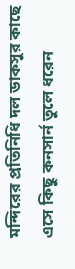মন্দিরের প্রতিনিধি দল ডাকসুর কাছে এসে কিছু কনসার্ন তুলে ধরেন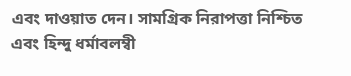এবং দাওয়াত দেন। সামগ্রিক নিরাপত্তা নিশ্চিত এবং হিন্দু ধর্মাবলম্বী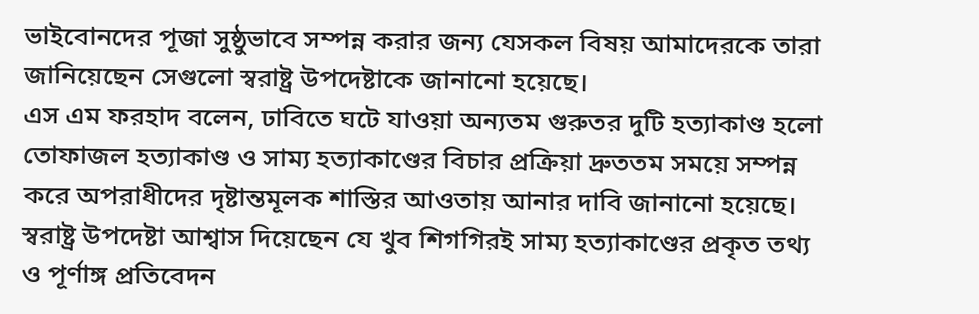ভাইবোনদের পূজা সুষ্ঠুভাবে সম্পন্ন করার জন্য যেসকল বিষয় আমাদেরকে তারা জানিয়েছেন সেগুলো স্বরাষ্ট্র উপদেষ্টাকে জানানো হয়েছে।
এস এম ফরহাদ বলেন, ঢাবিতে ঘটে যাওয়া অন্যতম গুরুতর দুটি হত্যাকাণ্ড হলো তোফাজল হত্যাকাণ্ড ও সাম্য হত্যাকাণ্ডের বিচার প্রক্রিয়া দ্রুততম সময়ে সম্পন্ন করে অপরাধীদের দৃষ্টান্তমূলক শাস্তির আওতায় আনার দাবি জানানো হয়েছে। স্বরাষ্ট্র উপদেষ্টা আশ্বাস দিয়েছেন যে খুব শিগগিরই সাম্য হত্যাকাণ্ডের প্রকৃত তথ্য ও পূর্ণাঙ্গ প্রতিবেদন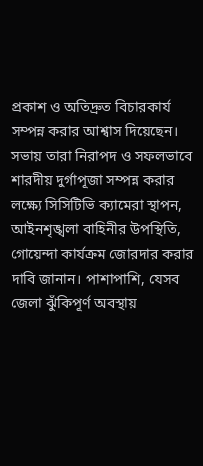প্রকাশ ও অতিদ্রুত বিচারকার্য সম্পন্ন করার আশ্বাস দিয়েছেন।
সভায় তারা নিরাপদ ও সফলভাবে শারদীয় দুর্গাপূজা সম্পন্ন করার লক্ষ্যে সিসিটিভি ক্যামেরা স্থাপন, আইনশৃঙ্খলা বাহিনীর উপস্থিতি, গোয়েন্দা কার্যক্রম জোরদার করার দাবি জানান। পাশাপাশি, যেসব জেলা ঝুঁকিপূর্ণ অবস্থায়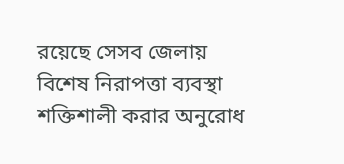রয়েছে সেসব জেলায় বিশেষ নিরাপত্তা ব্যবস্থা শক্তিশালী করার অনুরোধ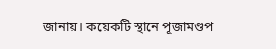জানায়। কয়েকটি স্থানে পূজামণ্ডপ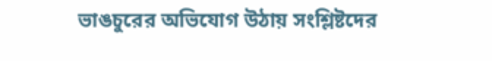ভাঙচুরের অভিযোগ উঠায় সংশ্লিষ্টদের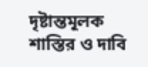দৃষ্টান্তমূলক শাস্তির ও দাবি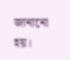জানানো হয়।